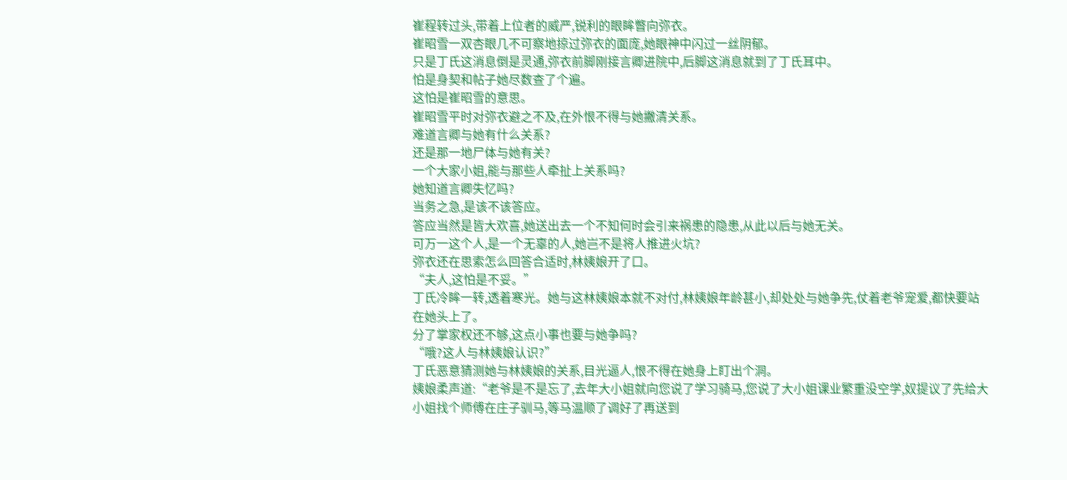崔程转过头,带着上位者的威严,锐利的眼眸瞥向弥衣。
崔昭雪一双杏眼几不可察地掠过弥衣的面庞,她眼神中闪过一丝阴郁。
只是丁氏这消息倒是灵通,弥衣前脚刚接言卿进院中,后脚这消息就到了丁氏耳中。
怕是身契和帖子她尽数查了个遍。
这怕是崔昭雪的意思。
崔昭雪平时对弥衣避之不及,在外恨不得与她撇清关系。
难道言卿与她有什么关系?
还是那一地尸体与她有关?
一个大家小姐,能与那些人牵扯上关系吗?
她知道言卿失忆吗?
当务之急,是该不该答应。
答应当然是皆大欢喜,她送出去一个不知何时会引来祸患的隐患,从此以后与她无关。
可万一这个人,是一个无辜的人,她岂不是将人推进火坑?
弥衣还在思索怎么回答合适时,林姨娘开了口。
“夫人,这怕是不妥。”
丁氏冷眸一转,透着寒光。她与这林姨娘本就不对付,林姨娘年龄甚小,却处处与她争先,仗着老爷宠爱,都快要站在她头上了。
分了掌家权还不够,这点小事也要与她争吗?
“哦?这人与林姨娘认识?”
丁氏恶意猜测她与林姨娘的关系,目光逼人,恨不得在她身上盯出个洞。
姨娘柔声道:“老爷是不是忘了,去年大小姐就向您说了学习骑马,您说了大小姐课业繁重没空学,奴提议了先给大小姐找个师傅在庄子驯马,等马温顺了调好了再送到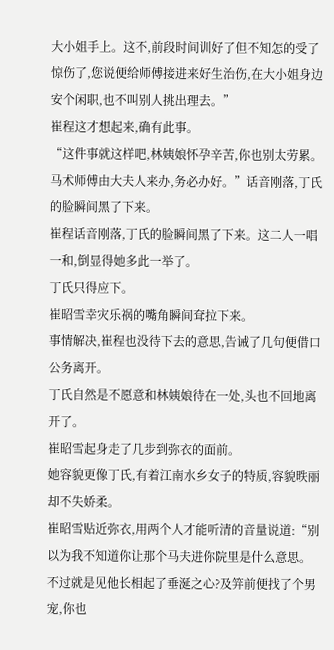大小姐手上。这不,前段时间训好了但不知怎的受了惊伤了,您说便给师傅接进来好生治伤,在大小姐身边安个闲职,也不叫别人挑出理去。”
崔程这才想起来,确有此事。
“这件事就这样吧,林姨娘怀孕辛苦,你也别太劳累。马术师傅由大夫人来办,务必办好。”话音刚落,丁氏的脸瞬间黑了下来。
崔程话音刚落,丁氏的脸瞬间黑了下来。这二人一唱一和,倒显得她多此一举了。
丁氏只得应下。
崔昭雪幸灾乐祸的嘴角瞬间耷拉下来。
事情解决,崔程也没待下去的意思,告诫了几句便借口公务离开。
丁氏自然是不愿意和林姨娘待在一处,头也不回地离开了。
崔昭雪起身走了几步到弥衣的面前。
她容貌更像丁氏,有着江南水乡女子的特质,容貌昳丽却不失娇柔。
崔昭雪贴近弥衣,用两个人才能听清的音量说道:“别以为我不知道你让那个马夫进你院里是什么意思。不过就是见他长相起了垂涎之心?及笄前便找了个男宠,你也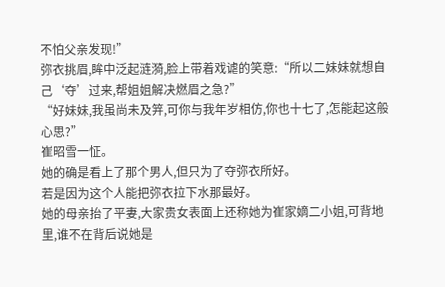不怕父亲发现!”
弥衣挑眉,眸中泛起涟漪,脸上带着戏谑的笑意:“所以二妹妹就想自己‘夺’过来,帮姐姐解决燃眉之急?”
“好妹妹,我虽尚未及笄,可你与我年岁相仿,你也十七了,怎能起这般心思?”
崔昭雪一怔。
她的确是看上了那个男人,但只为了夺弥衣所好。
若是因为这个人能把弥衣拉下水那最好。
她的母亲抬了平妻,大家贵女表面上还称她为崔家嫡二小姐,可背地里,谁不在背后说她是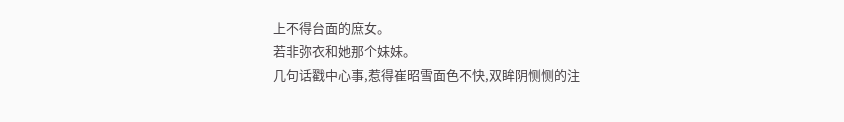上不得台面的庶女。
若非弥衣和她那个妹妹。
几句话戳中心事,惹得崔昭雪面色不快,双眸阴恻恻的注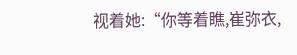视着她:“你等着瞧,崔弥衣,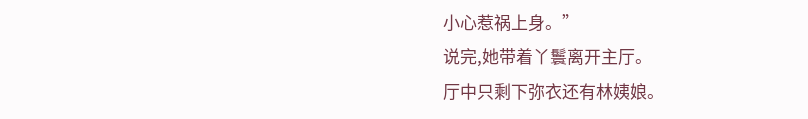小心惹祸上身。”
说完,她带着丫鬟离开主厅。
厅中只剩下弥衣还有林姨娘。